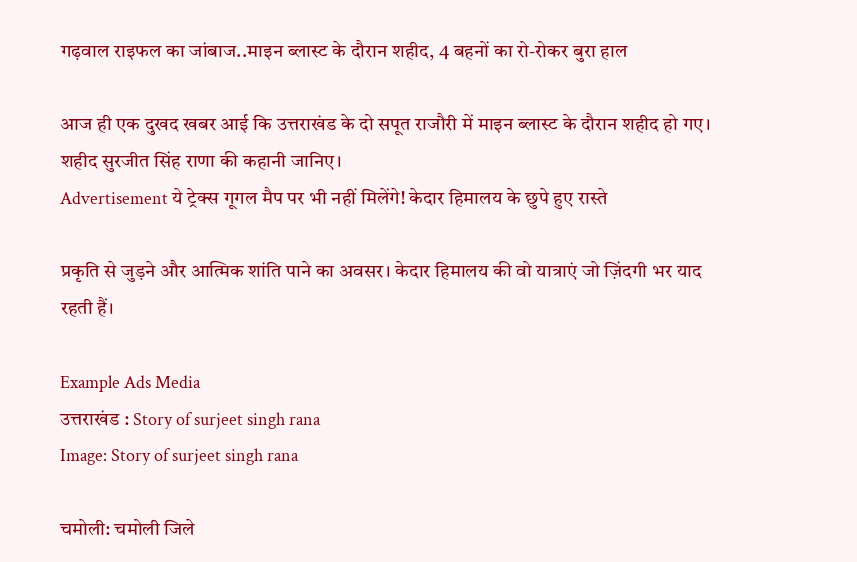गढ़वाल राइफल का जांबाज..माइन ब्लास्ट के दौरान शहीद, 4 बहनों का रो-रोकर बुरा हाल

आज ही एक दुखद खबर आई कि उत्तराखंड के दो सपूत राजौरी में माइन ब्लास्ट के दौरान शहीद हो गए। शहीद सुरजीत सिंह राणा की कहानी जानिए।
Advertisement ये ट्रेक्स गूगल मैप पर भी नहीं मिलेंगे! केदार हिमालय के छुपे हुए रास्ते

प्रकृति से जुड़ने और आत्मिक शांति पाने का अवसर। केदार हिमालय की वो यात्राएं जो ज़िंदगी भर याद रहती हैं।

Example Ads Media
उत्तराखंड : Story of surjeet singh rana
Image: Story of surjeet singh rana

चमोली: चमोली जिले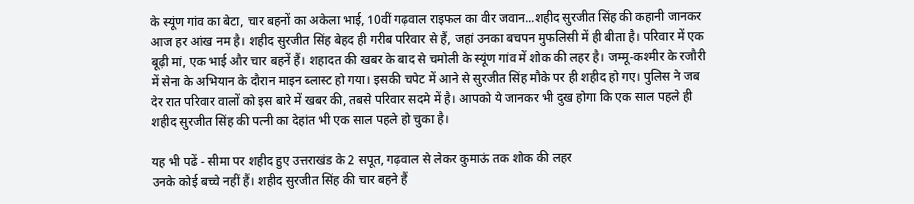के स्यूंण गांव का बेटा, चार बहनों का अकेला भाई, 10वीं गढ़वाल राइफल का वीर जवान...शहीद सुरजीत सिंह की कहानी जानकर आज हर आंख नम है। शहीद सुरजीत सिंह बेहद ही गरीब परिवार से हैं, जहां उनका बचपन मुफलिसी में ही बीता है। परिवार में एक बूढ़ी मां, एक भाई और चार बहनें हैं। शहादत की खबर के बाद से चमोली के स्यूंण गांव में शोक की लहर है। जम्मू-कश्मीर के रजौरी में सेना के अभियान के दौरान माइन ब्लास्ट हो गया। इसकी चपेट में आने से सुरजीत सिंह मौके पर ही शहीद हो गए। पुलिस ने जब देर रात परिवार वालों को इस बारे में खबर की, तबसे परिवार सदमे में है। आपको ये जानकर भी दुख होगा कि एक साल पहले ही शहीद सुरजीत सिंह की पत्नी का देहांत भी एक साल पहले हो चुका है।

यह भी पढें - सीमा पर शहीद हुए उत्तराखंड के 2 सपूत, गढ़वाल से लेकर कुमाऊं तक शोक की लहर
उनके कोई बच्चे नहीं हैं। शहीद सुरजीत सिंह की चार बहने हैं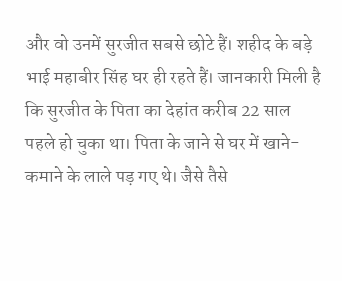और वो उनमें सुरजीत सबसे छोटे हैं। शहीद के बड़े भाई महाबीर सिंह घर ही रहते हैं। जानकारी मिली है कि सुरजीत के पिता का देहांत करीब 22 साल पहले हो चुका था। पिता के जाने से घर में खाने-कमाने के लाले पड़ गए थे। जैसे तैसे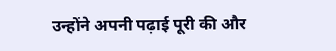उन्होंने अपनी पढ़ाई पूरी की और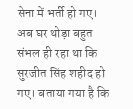सेना में भर्ती हो गए। अब घर थोड़ा बहुत संभल ही रहा था कि सुरजीत सिंह शहीद हो गए। बताया गया है कि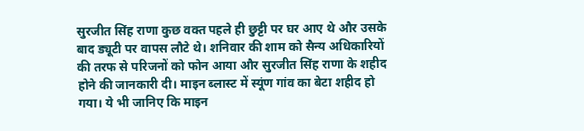सुरजीत सिंह राणा कुछ वक्त पहले ही छुट्टी पर घर आए थे और उसके बाद ड्यूटी पर वापस लौटे थे। शनिवार की शाम को सैन्य अधिकारियों की तरफ से परिजनों को फोन आया और सुरजीत सिंह राणा के शहीद होने की जानकारी दी। माइन ब्लास्ट में स्यूंण गांव का बेटा शहीद हो गया। ये भी जानिए कि माइन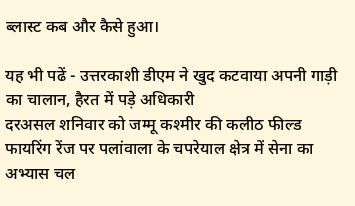ब्लास्ट कब और कैसे हुआ।

यह भी पढें - उत्तरकाशी डीएम ने खुद कटवाया अपनी गाड़ी का चालान, हैरत में पड़े अधिकारी
दरअसल शनिवार को जम्मू कश्मीर की कलीठ फील्ड फायरिंग रेंज पर पलांवाला के चपरेयाल क्षेत्र में सेना का अभ्यास चल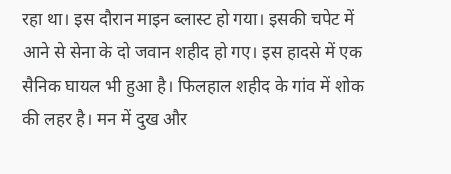रहा था। इस दौरान माइन ब्लास्ट हो गया। इसकी चपेट में आने से सेना के दो जवान शहीद हो गए। इस हादसे में एक सैनिक घायल भी हुआ है। फिलहाल शहीद के गांव में शोक की लहर है। मन में दुख और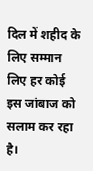दिल में शहीद के लिए सम्मान लिए हर कोई इस जांबाज को सलाम कर रहा है।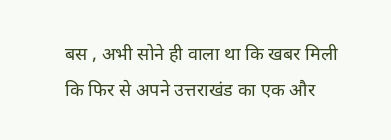बस , अभी सोने ही वाला था कि खबर मिली कि फिर से अपने उत्तराखंड का एक और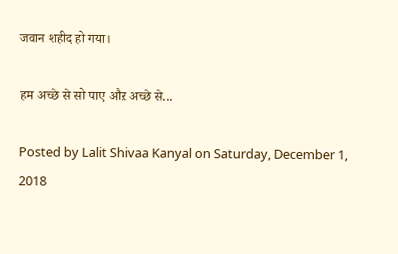जवान शहीद हो गया।

हम अच्छे से सो पाए औऱ अच्छे से...

Posted by Lalit Shivaa Kanyal on Saturday, December 1, 2018